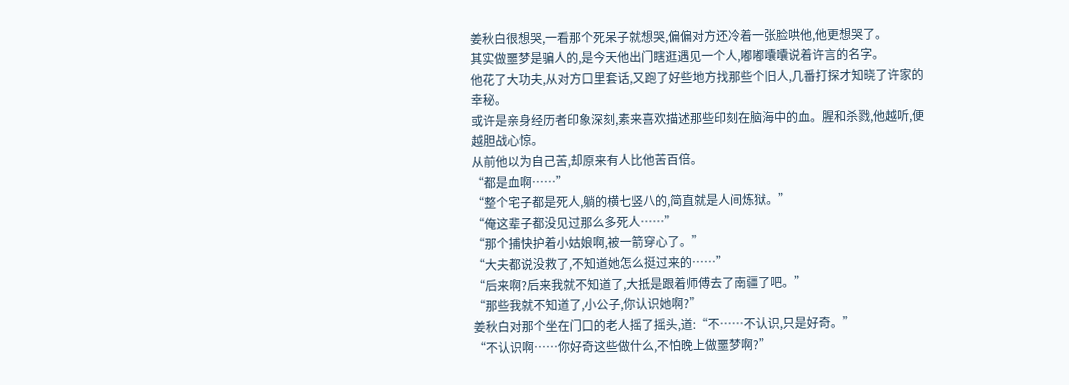姜秋白很想哭,一看那个死呆子就想哭,偏偏对方还冷着一张脸哄他,他更想哭了。
其实做噩梦是骗人的,是今天他出门瞎逛遇见一个人,嘟嘟囔囔说着许言的名字。
他花了大功夫,从对方口里套话,又跑了好些地方找那些个旧人,几番打探才知晓了许家的幸秘。
或许是亲身经历者印象深刻,素来喜欢描述那些印刻在脑海中的血。腥和杀戮,他越听,便越胆战心惊。
从前他以为自己苦,却原来有人比他苦百倍。
“都是血啊……”
“整个宅子都是死人,躺的横七竖八的,简直就是人间炼狱。”
“俺这辈子都没见过那么多死人……”
“那个捕快护着小姑娘啊,被一箭穿心了。”
“大夫都说没救了,不知道她怎么挺过来的……”
“后来啊?后来我就不知道了,大抵是跟着师傅去了南疆了吧。”
“那些我就不知道了,小公子,你认识她啊?”
姜秋白对那个坐在门口的老人摇了摇头,道:“不……不认识,只是好奇。”
“不认识啊……你好奇这些做什么,不怕晚上做噩梦啊?”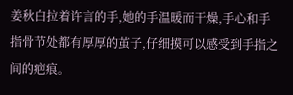姜秋白拉着许言的手,她的手温暖而干燥,手心和手指骨节处都有厚厚的茧子,仔细摸可以感受到手指之间的疤痕。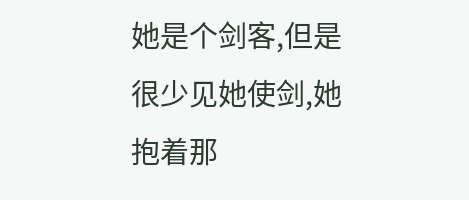她是个剑客,但是很少见她使剑,她抱着那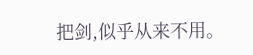把剑,似乎从来不用。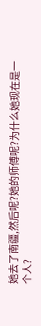她去了南疆,然后呢?她的师傅呢?为什么她现在是一个人?